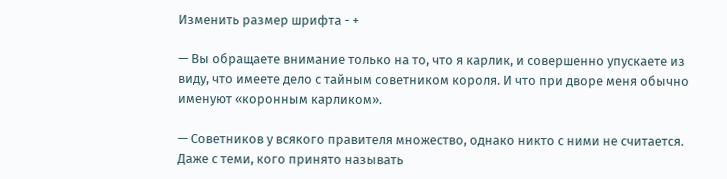Изменить размер шрифта - +

— Вы обращаете внимание только на то, что я карлик, и совершенно упускаете из виду, что имеете дело с тайным советником короля. И что при дворе меня обычно именуют «коронным карликом».

— Советников у всякого правителя множество, однако никто с ними не считается. Даже с теми, кого принято называть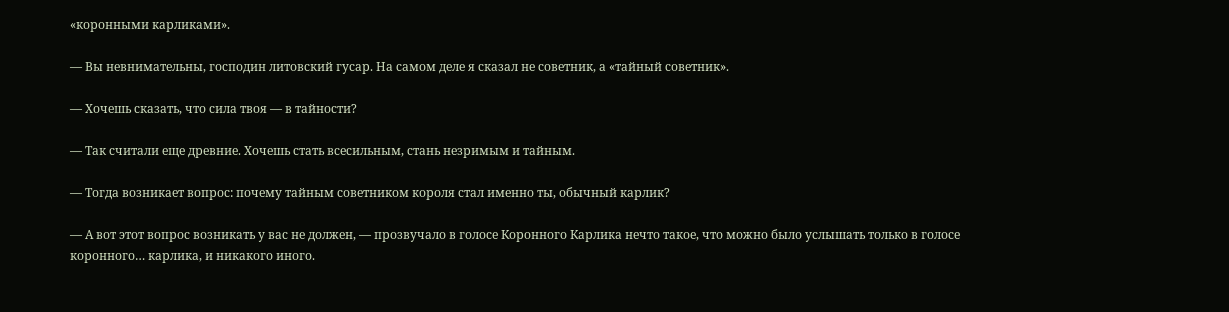«коронными карликами».

— Вы невнимательны, господин литовский гусар. На самом деле я сказал не советник, а «тайный советник».

— Хочешь сказать, что сила твоя — в тайности?

— Так считали еще древние. Хочешь стать всесильным, стань незримым и тайным.

— Тогда возникает вопрос: почему тайным советником короля стал именно ты, обычный карлик?

— А вот этот вопрос возникать у вас не должен, — прозвучало в голосе Коронного Карлика нечто такое, что можно было услышать только в голосе коронного… карлика, и никакого иного.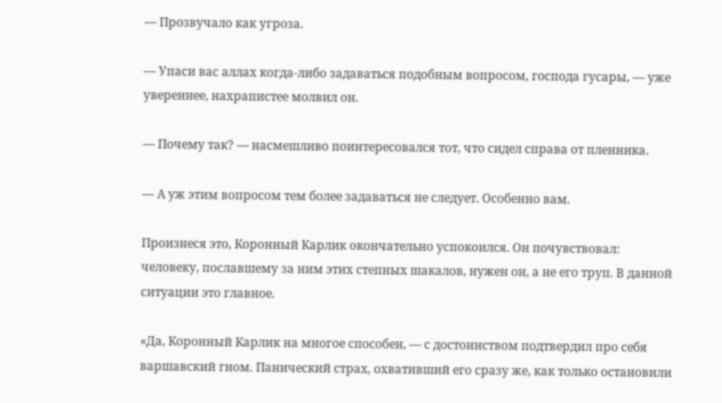— Прозвучало как угроза.

— Упаси вас аллах когда-либо задаваться подобным вопросом, господа гусары, — уже увереннее, нахрапистее молвил он.

— Почему так? — насмешливо поинтересовался тот, что сидел справа от пленника.

— А уж этим вопросом тем более задаваться не следует. Особенно вам.

Произнеся это, Коронный Карлик окончательно успокоился. Он почувствовал: человеку, пославшему за ним этих степных шакалов, нужен он, а не его труп. В данной ситуации это главное.

«Да, Коронный Карлик на многое способен, — с достоинством подтвердил про себя варшавский гном. Панический страх, охвативший его сразу же, как только остановили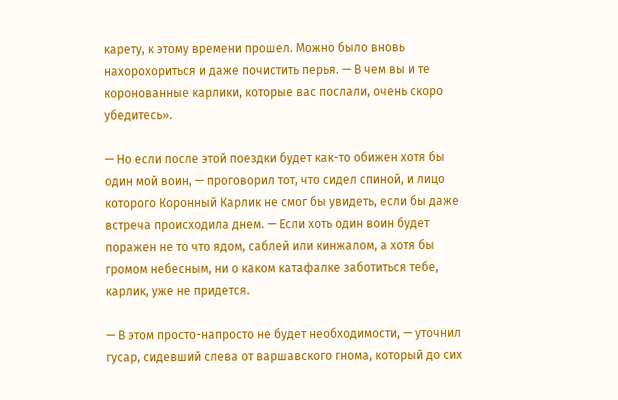карету, к этому времени прошел. Можно было вновь нахорохориться и даже почистить перья. — В чем вы и те коронованные карлики, которые вас послали, очень скоро убедитесь».

— Но если после этой поездки будет как-то обижен хотя бы один мой воин, — проговорил тот, что сидел спиной, и лицо которого Коронный Карлик не смог бы увидеть, если бы даже встреча происходила днем. — Если хоть один воин будет поражен не то что ядом, саблей или кинжалом, а хотя бы громом небесным, ни о каком катафалке заботиться тебе, карлик, уже не придется.

— В этом просто-напросто не будет необходимости, — уточнил гусар, сидевший слева от варшавского гнома, который до сих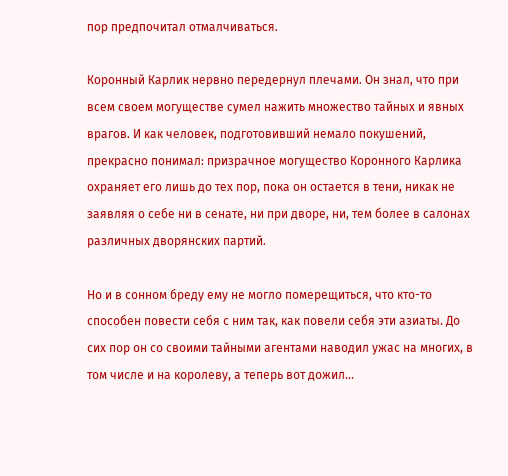пор предпочитал отмалчиваться.

Коронный Карлик нервно передернул плечами. Он знал, что при всем своем могуществе сумел нажить множество тайных и явных врагов. И как человек, подготовивший немало покушений, прекрасно понимал: призрачное могущество Коронного Карлика охраняет его лишь до тех пор, пока он остается в тени, никак не заявляя о себе ни в сенате, ни при дворе, ни, тем более в салонах различных дворянских партий.

Но и в сонном бреду ему не могло померещиться, что кто-то способен повести себя с ним так, как повели себя эти азиаты. До сих пор он со своими тайными агентами наводил ужас на многих, в том числе и на королеву, а теперь вот дожил…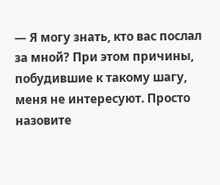— Я могу знать, кто вас послал за мной? При этом причины, побудившие к такому шагу, меня не интересуют. Просто назовите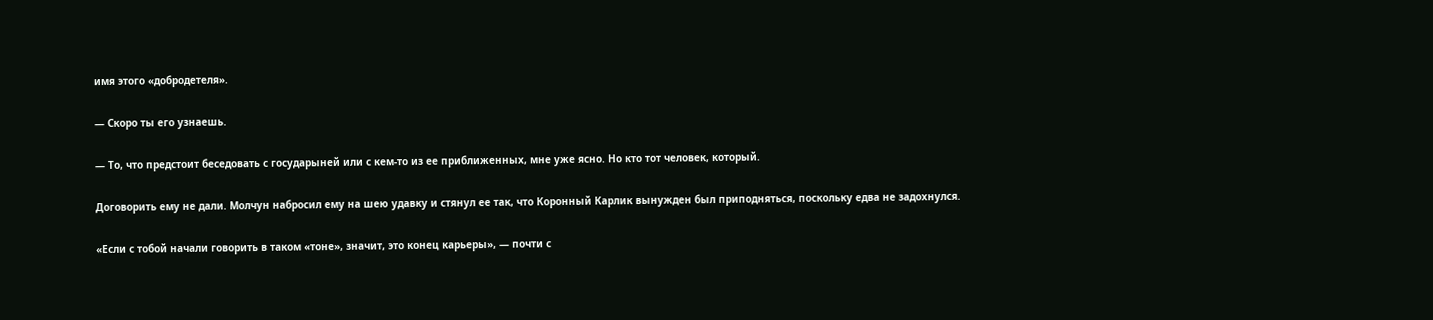имя этого «добродетеля».

— Скоро ты его узнаешь.

— То, что предстоит беседовать с государыней или с кем-то из ее приближенных, мне уже ясно. Но кто тот человек, который.

Договорить ему не дали. Молчун набросил ему на шею удавку и стянул ее так, что Коронный Карлик вынужден был приподняться, поскольку едва не задохнулся.

«Если с тобой начали говорить в таком «тоне», значит, это конец карьеры», — почти с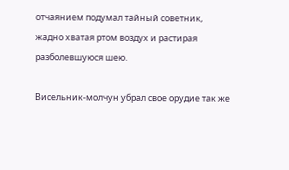отчаянием подумал тайный советник, жадно хватая ртом воздух и растирая разболевшуюся шею.

Висельник-молчун убрал свое орудие так же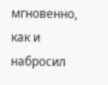мгновенно, как и набросил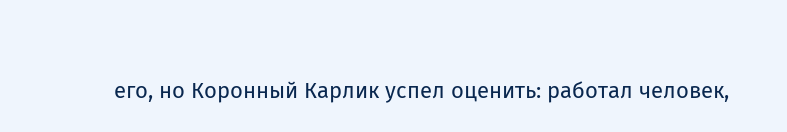его, но Коронный Карлик успел оценить: работал человек,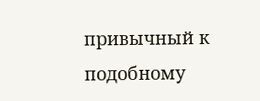привычный к подобному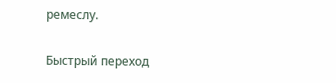ремеслу.

Быстрый переход